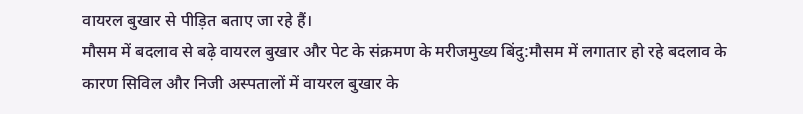वायरल बुखार से पीड़ित बताए जा रहे हैं।
मौसम में बदलाव से बढ़े वायरल बुखार और पेट के संक्रमण के मरीजमुख्य बिंदु:मौसम में लगातार हो रहे बदलाव के कारण सिविल और निजी अस्पतालों में वायरल बुखार के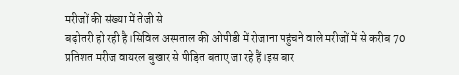मरीजों की संख्या में तेजी से
बढ़ोतरी हो रही है।सिविल अस्पताल की ओपीडी में रोजाना पहुंचने वाले मरीजों में से करीब 70 प्रतिशत मरीज वायरल बुखार से पीड़ित बताए जा रहे हैं।इस बार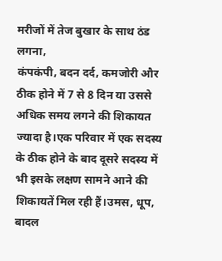मरीजों में तेज बुखार के साथ ठंड लगना,
कंपकंपी, बदन दर्द, कमजोरी और ठीक होने में 7 से 8 दिन या उससे अधिक समय लगने की शिकायत ज्यादा है।एक परिवार में एक सदस्य के ठीक होने के बाद दूसरे सदस्य में भी इसके लक्षण सामने आने की शिकायतें मिल रही हैं।उमस, धूप, बादल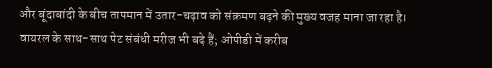और बूंदाबांदी के बीच तापमान में उतार-चढ़ाव को संक्रमण बढ़ने की मुख्य वजह माना जा रहा है।
वायरल के साथ-साथ पेट संबंधी मरीज भी बढ़े हैं; ओपीडी में करीब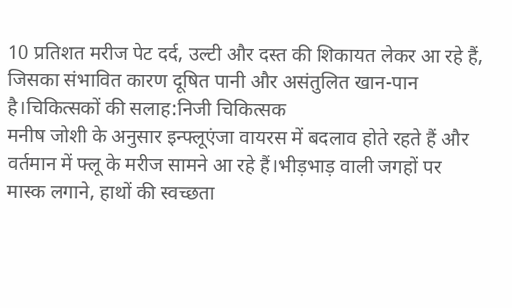10 प्रतिशत मरीज पेट दर्द, उल्टी और दस्त की शिकायत लेकर आ रहे हैं, जिसका संभावित कारण दूषित पानी और असंतुलित खान-पान है।चिकित्सकों की सलाह:निजी चिकित्सक
मनीष जोशी के अनुसार इन्फ्लूएंजा वायरस में बदलाव होते रहते हैं और वर्तमान में फ्लू के मरीज सामने आ रहे हैं।भीड़भाड़ वाली जगहों पर मास्क लगाने, हाथों की स्वच्छता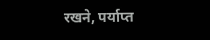रखने, पर्याप्त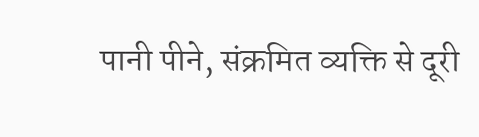पानी पीने, संक्रमित व्यक्ति से दूरी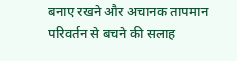बनाए रखने और अचानक तापमान परिवर्तन से बचने की सलाह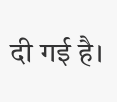दी गई है।